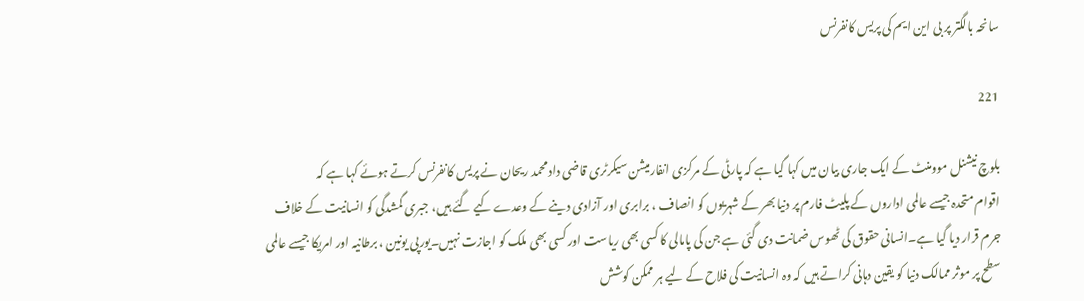سانحہ بالگتر پر بی این ایم کی پریس کانفرنس

221

بلوچ نیشنل موومنٹ کے ایک جاری بیان میں کہا گیا ہے کہ پارٹی کے مرکزی انفارمیشن سیکرٹری قاضی داد محمد ریحان نے پریس کانفرنس کرتے ہوئے کہا ہے کہ
اقوام متحدہ جیسے عالمی اداروں کے پلیٹ فارم پر دنیا بھر کے شہریوں کو انصاف ، برابری اور آزادی دینے کے وعدے کیے گئے ہیں، جبری گمشدگی کو انسانیت کے خلاف جرم قرار دیا گیا ہے۔انسانی حقوق کی ٹھوس ضمانت دی گئی ہے جن کی پامالی کا کسی بھی ریاست اور کسی بھی ملک کو اجازت نہیں۔یورپی یونین ، برطانیہ اور امریکا جیسے عالمی سطح پر موثر ممالک دنیا کو یقین دہانی کراتے ہیں کہ وہ انسانیت کی فلاح کے لیے ہر ممکن کوشش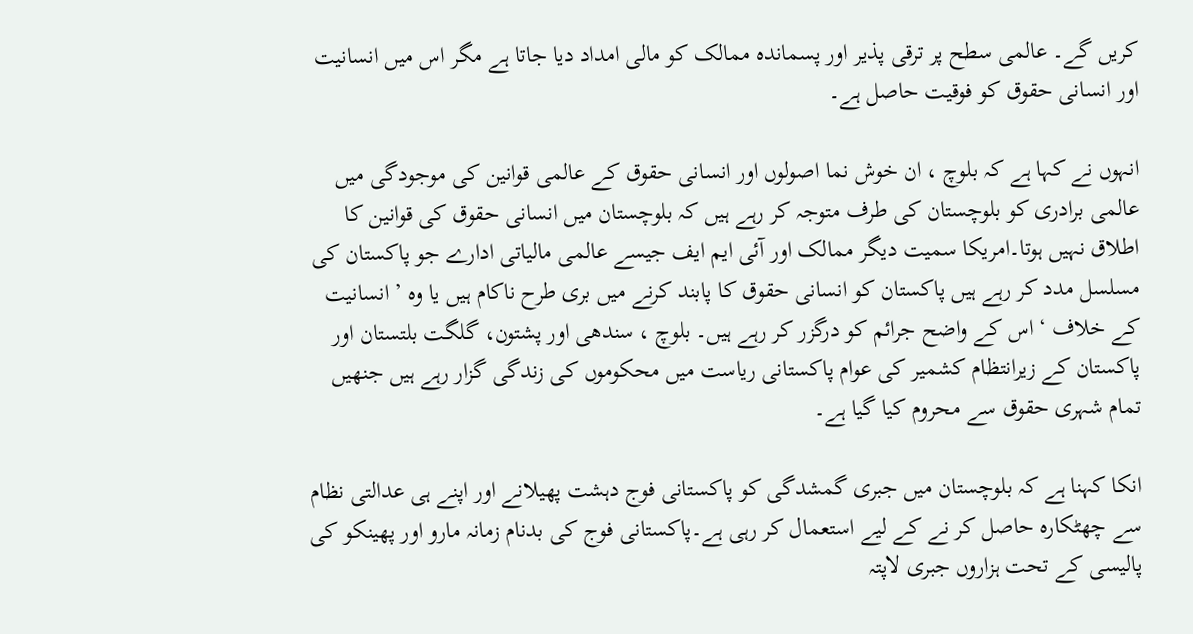کریں گے۔ عالمی سطح پر ترقی پذیر اور پسماندہ ممالک کو مالی امداد دیا جاتا ہے مگر اس میں انسانیت اور انسانی حقوق کو فوقیت حاصل ہے۔

انہوں نے کہا ہے کہ بلوچ ، ان خوش نما اصولوں اور انسانی حقوق کے عالمی قوانین کی موجودگی میں عالمی برادری کو بلوچستان کی طرف متوجہ کر رہے ہیں کہ بلوچستان میں انسانی حقوق کی قوانین کا اطلاق نہیں ہوتا۔امریکا سمیت دیگر ممالک اور آئی ایم ایف جیسے عالمی مالیاتی ادارے جو پاکستان کی مسلسل مدد کر رہے ہیں پاکستان کو انسانی حقوق کا پابند کرنے میں بری طرح ناکام ہیں یا وہ ’ انسانیت کے خلاف ‘ اس کے واضح جرائم کو درگزر کر رہے ہیں۔ بلوچ ، سندھی اور پشتون، گلگت بلتستان اور پاکستان کے زیرانتظام کشمیر کی عوام پاکستانی ریاست میں محکوموں کی زندگی گزار رہے ہیں جنھیں تمام شہری حقوق سے محروم کیا گیا ہے۔

انکا کہنا ہے کہ بلوچستان میں جبری گمشدگی کو پاکستانی فوج دہشت پھیلانے اور اپنے ہی عدالتی نظام سے چھٹکارہ حاصل کر نے کے لیے استعمال کر رہی ہے۔پاکستانی فوج کی بدنام زمانہ مارو اور پھینکو کی پالیسی کے تحت ہزاروں جبری لاپتہ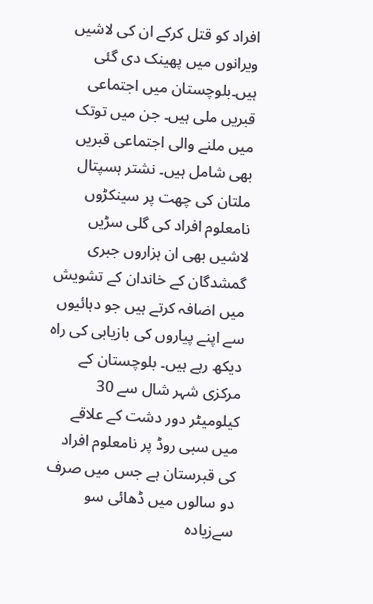افراد کو قتل کرکے ان کی لاشیں ویرانوں میں پھینک دی گئی ہیں۔بلوچستان میں اجتماعی قبریں ملی ہیں۔ جن میں توتک میں ملنے والی اجتماعی قبریں بھی شامل ہیں۔ نشتر ہسپتال ملتان کی چھت پر سینکڑوں نامعلوم افراد کی گلی سڑیں لاشیں بھی ان ہزاروں جبری گمشدگان کے خاندان کے تشویش میں اضافہ کرتے ہیں جو دہائیوں سے اپنے پیاروں کی بازیابی کی راہ دیکھ رہے ہیں۔ بلوچستان کے مرکزی شہر شال سے 30 کیلومیٹر دور دشت کے علاقے میں سبی روڈ پر نامعلوم افراد کی قبرستان ہے جس میں صرف دو سالوں میں ڈھائی سو سےزیادہ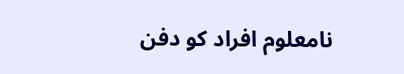نامعلوم افراد کو دفن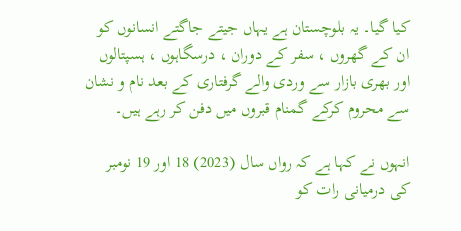کیا گیا۔ یہ بلوچستان ہے یہاں جیتے جاگتے انسانوں کو ان کے گھروں ، سفر کے دوران ، درسگاہوں ، ہسپتالوں اور بھری بازار سے وردی والے گرفتاری کے بعد نام و نشان سے محروم کرکے گمنام قبروں میں دفن کر رہے ہیں۔

انہوں نے کہا ہے کہ رواں سال (2023) 18 اور 19 نومبر کی درمیانی رات کو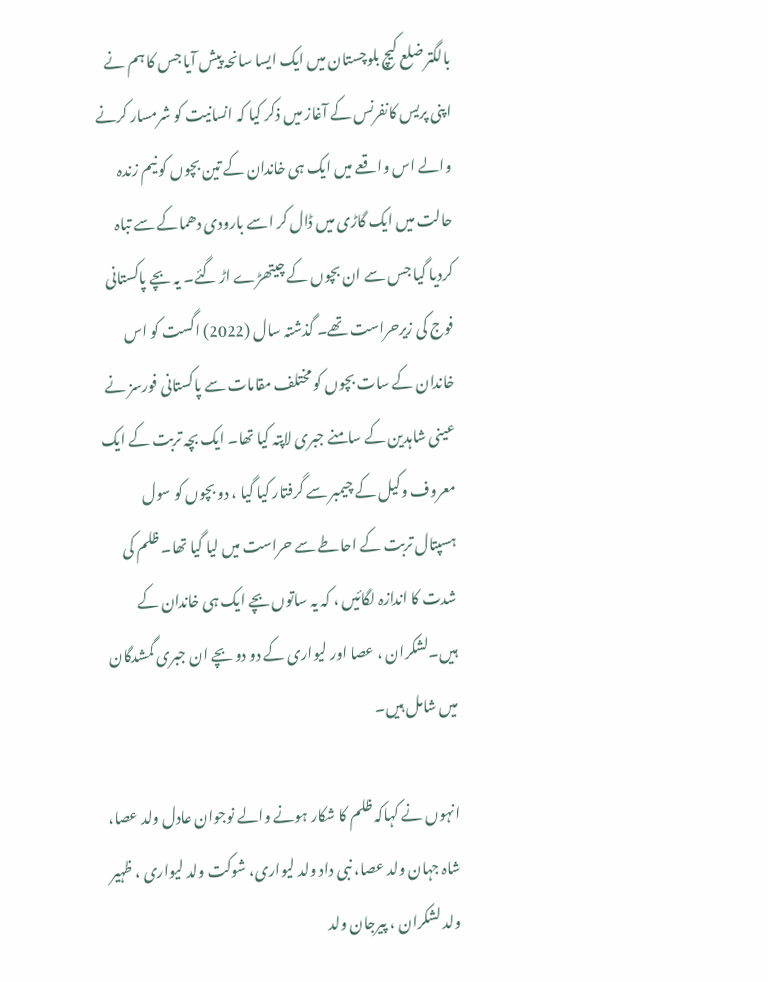بالگتر ضلع کیچ بلوچستان میں ایک ایسا سانحہ پیش آیا جس کا ہم نے اپنی پریس کانفرنس کے آغاز میں ذکر کیا کہ انسانیت کو شرمسار کرنے والے اس واقعے میں ایک ہی خاندان کے تین بچوں کو نیم زندہ حالت میں ایک گاڑی میں ڈال کر اسے بارودی دھماکے سے تباہ کردیا گیا جس سے ان بچوں کے چیتھڑے اڑ گئے۔ یہ بچے پاکستانی فوج کی زیرحراست تھے۔ گذشتہ سال (2022) اگست کو اس خاندان کے سات بچوں کو مختلف مقامات سے پاکستانی فورسز نے عینی شاہدین کے سامنے جبری لاپتہ کیا تھا۔ ایک بچہ تربت کے ایک معروف وکیل کے چیمبر سے گرفتار کیا گیا ، دو بچوں کو سول ہسپتال تربت کے احاطے سے حراست میں لیا گیا تھا۔ ظلم کی شدت کا اندازہ لگائیں ، کہ یہ ساتوں بچے ایک ہی خاندان کے ہیں۔لشکران ، عصا اور لیواری کے دو دو بچے ان جبری گمشدگان میں شامل ہیں۔

انہوں نے کہاکہ ظلم کا شکار ہونے والے نوجوان عادل ولد عصا، شاہ جہان ولد عصا، نبی داد ولد لیواری، شوکت ولد لیواری ، ظہیر ولد لشکران ، پیرجان ولد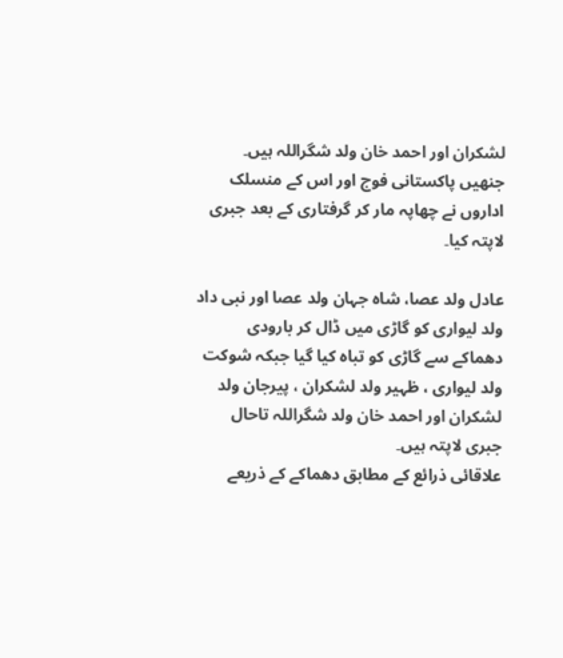لشکران اور احمد خان ولد شگراللہ ہیں۔ جنھیں پاکستانی فوج اور اس کے منسلک اداروں نے چھاپہ مار کر گرفتاری کے بعد جبری لاپتہ کیا۔

عادل ولد عصا، شاہ جہان ولد عصا اور نبی داد ولد لیواری کو گاڑی میں ڈال کر بارودی دھماکے سے گاڑی کو تباہ کیا گیا جبکہ شوکت ولد لیواری ، ظہیر ولد لشکران ، پیرجان ولد لشکران اور احمد خان ولد شگراللہ تاحال جبری لاپتہ ہیں۔
علاقائی ذرائع کے مطابق دھماکے کے ذریعے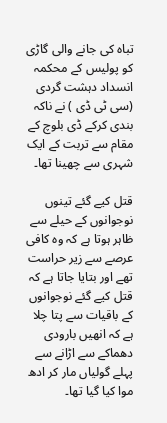تباہ کی جانے والی گاڑی کو پولیس کے محکمہ انسداد دہشت گردی (سی ٹی ڈی ) نے ناکہ بندی کرکے ڈی بلوچ کے مقام سے تربت کے ایک شہری سے چھینا تھا۔

قتل کیے گئے تینوں نوجوانوں کے حیلے سے ظاہر ہوتا ہے کہ وہ کافی عرصے سے زیر حراست تھے اور بتایا جاتا ہے کہ قتل کیے گئے نوجوانوں کے باقیات سے پتا چلا ہے کہ انھیں بارودی دھماکے سے اڑانے سے پہلے گولیاں مار کر ادھ موا کیا گیا تھا۔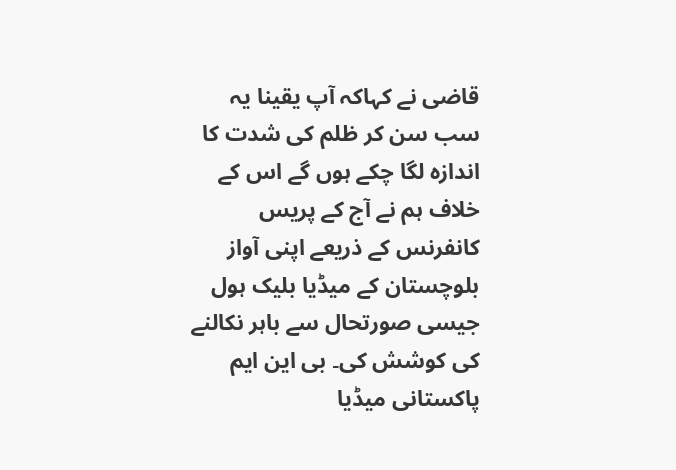قاضی نے کہاکہ آپ یقینا یہ سب سن کر ظلم کی شدت کا اندازہ لگا چکے ہوں گے اس کے خلاف ہم نے آج کے پریس کانفرنس کے ذریعے اپنی آواز بلوچستان کے میڈیا بلیک ہول جیسی صورتحال سے باہر نکالنے کی کوشش کی۔ بی این ایم پاکستانی میڈیا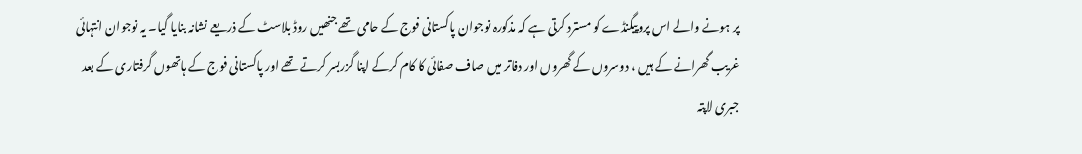پر ہونے والے اس پروپیگنڈے کو مسترد کرتی ہے کہ مذکورہ نوجوان پاکستانی فوج کے حامی تھے جنھیں روڈ بلاسٹ کے ذریعے نشانہ بنایا گیا۔ یہ نوجوان انتہائی غریب گھرانے کے ہیں ، دوسروں کے گھروں اور دفاتر میں صاف صفائی کا کام کرکے اپنا گزربسر کرتے تھے اور پاکستانی فوج کے ہاتھوں گرفتاری کے بعد جبری لاپتہ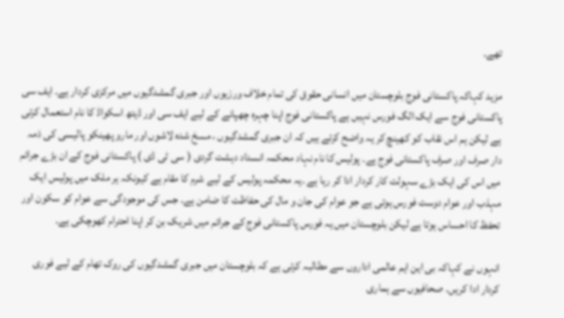تھے۔

مزید کہاکہ پاکستانی فوج بلوچستان میں انسانی حقوق کی تمام خلاف ورزیوں اور جبری گمشدگیوں میں مرکزی کردار ہے۔ ایف سی پاکستانی فوج سے ایک الگ فورس نہیں ہے پاکستانی فوج اپنا چہرہ چھپانے کے لیے ایف سی اور ڈیتھ اسکواڈ کا نام استعمال کرتی ہے لیکن ہم اس نقاب کو کھینچ کر یہ واضح کرتے ہیں کہ ان جبری گمشدگیوں ، مسخ شدہ لاشوں اور مارو پھینکو پالیسی کی ذمہ دار صرف اور صرف پاکستانی فوج ہے۔ پولیس کا نام نہاد محکمہ انسداد دہشت گردی ( سی ٹی ڈی ) پاکستانی فوج کے ان بڑے جرائم میں اس کی ایک بڑے سہولت کار کردار ادا کر رہا ہے ۔یہ محکمہ پولیس کے لیے شرم کا مقام ہے کیونکہ ہر ملک میں پولیس ایک مہذب اور عوام دوست فورس ہوتی ہے جو عوام کی جان و مال کی حفاظت کا ضامن ہے۔ جس کی موجودگی سے عوام کو سکون اور تحفظ کا احساس ہوتا ہے لیکن بلوچستان میں یہ فورس پاکستانی فوج کے جرائم میں شریک بن کر اپنا احترام کھوچکی ہے۔

انہوں نے کہاکہ بی این ایم عالمی اداروں سے مطالبہ کرتی ہے کہ بلوچستان میں جبری گمشدگیوں کی روک تھام کے لیے فوری کردار ادا کریں۔ صحافیوں سے ہماری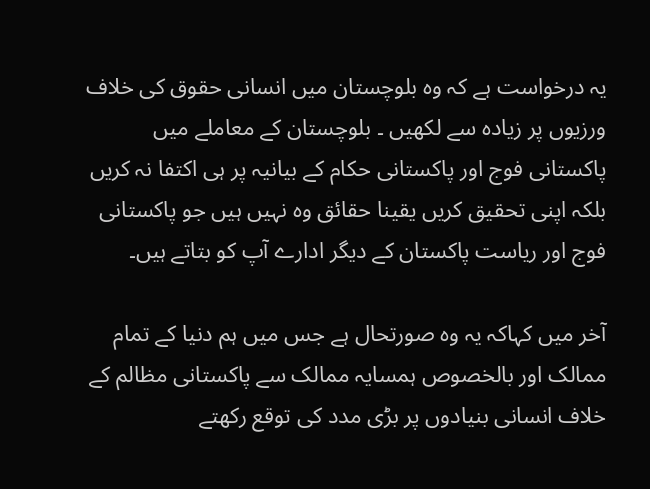یہ درخواست ہے کہ وہ بلوچستان میں انسانی حقوق کی خلاف ورزیوں پر زیادہ سے لکھیں ۔ بلوچستان کے معاملے میں پاکستانی فوج اور پاکستانی حکام کے بیانیہ پر ہی اکتفا نہ کریں بلکہ اپنی تحقیق کریں یقینا حقائق وہ نہیں ہیں جو پاکستانی فوج اور ریاست پاکستان کے دیگر ادارے آپ کو بتاتے ہیں۔

آخر میں کہاکہ یہ وہ صورتحال ہے جس میں ہم دنیا کے تمام ممالک اور بالخصوص ہمسایہ ممالک سے پاکستانی مظالم کے خلاف انسانی بنیادوں پر بڑی مدد کی توقع رکھتے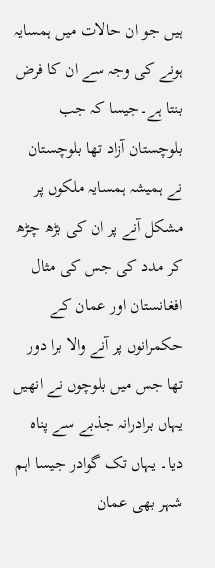ہیں جو ان حالات میں ہمسایہ ہونے کی وجہ سے ان کا فرض بنتا ہے۔جیسا کہ جب بلوچستان آزاد تھا بلوچستان نے ہمیشہ ہمسایہ ملکوں پر مشکل آنے پر ان کی بڑھ چڑھ کر مدد کی جس کی مثال افغانستان اور عمان کے حکمرانوں پر آنے والا برا دور تھا جس میں بلوچوں نے انھیں یہاں برادرانہ جذبے سے پناہ دیا۔ یہاں تک گوادر جیسا اہم شہر بھی عمان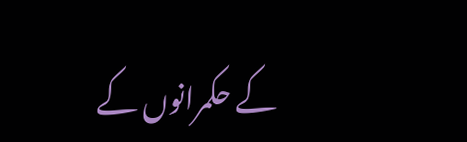کے حکمرانوں کے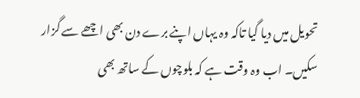تحویل میں دیا گیا تاکہ وہ یہاں اپنے برے دن بھی اچھے سے گزار سکیں۔ اب وہ وقت ہے کہ بلوچوں کے ساتھ بھی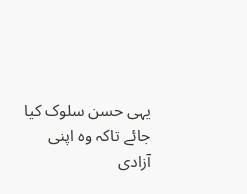یہی حسن سلوک کیا جائے تاکہ وہ اپنی آزادی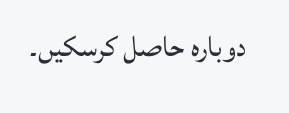دوبارہ حاصل کرسکیں۔